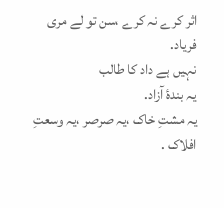اثر کرے نہ کرے ،سن تو لے مری
فریاد.
نہیں ہے داد کا طالب
یہ بندۂ آزاد.
یہ مشتِ خاک ،یہ صرصر ،یہ وسعتِ
افلاک .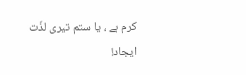کرم ہے ، یا ستم تیری لذّت
ایجاد!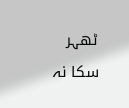ٹھہر سکا نہ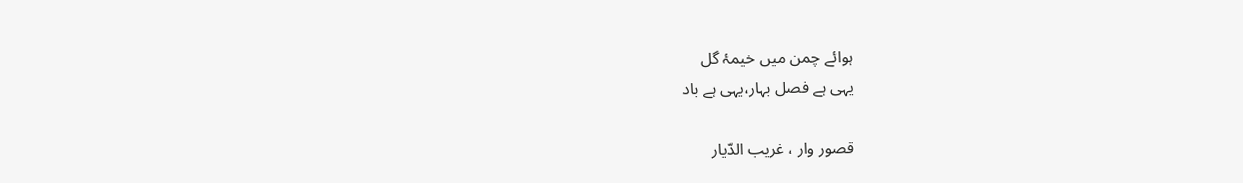ہوائے چمن میں خیمۂ گل
یہی ہے فصل بہار،یہی ہے باد

قصور وار ، غریب الدّیار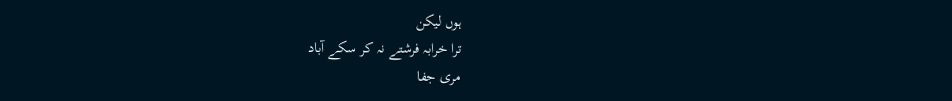ہوں لیکن
ترا خرابہ فرشتے نہ کر سکے آباد
مری جفا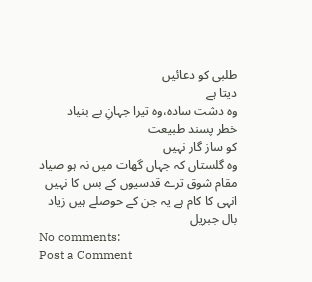طلبی کو دعائیں
دیتا ہے
وہ دشت سادہ،وہ تیرا جہانِ بے بنیاد
خطر پسند طبیعت
کو ساز گار نہیں
وہ گلستاں کہ جہاں گھات میں نہ ہو صیاد
مقام شوق ترے قدسیوں کے بس کا نہیں
انہی کا کام ہے یہ جن کے حوصلے ہیں زیاد
بال جبریل
No comments:
Post a Comment